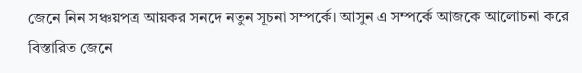জেনে নিন সঞ্চয়পত্র আয়কর সনদে নতুন সূচনা সম্পর্কে। আসুন এ সম্পর্কে আজকে আলোচনা করে বিস্তারিত জেনে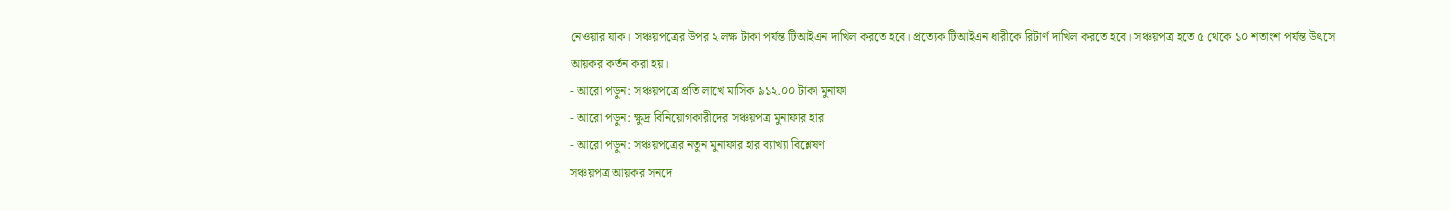নেওয়ার যাক। সঞ্চয়পত্রের উপর ২ লক্ষ টাকা পর্যন্ত টিআইএন দাখিল করতে হবে। প্রত্যেক টিআইএন ধারীকে রিটার্ণ দাখিল করতে হবে। সঞ্চয়পত্র হতে ৫ থেকে ১০ শতাংশ পর্যন্ত উৎসে আয়কর কর্তন করা হয়।
- আরো পড়ুন: সঞ্চয়পত্রে প্রতি লাখে মাসিক ৯১২.০০ টাকা মুনাফা
- আরো পড়ুন: ক্ষুদ্র বিনিয়োগকারীদের সঞ্চয়পত্র মুনাফার হার
- আরো পড়ুন: সঞ্চয়পত্রের নতুন মুনাফার হার ব্যাখ্যা বিশ্লেষণ
সঞ্চয়পত্র আয়কর সনদে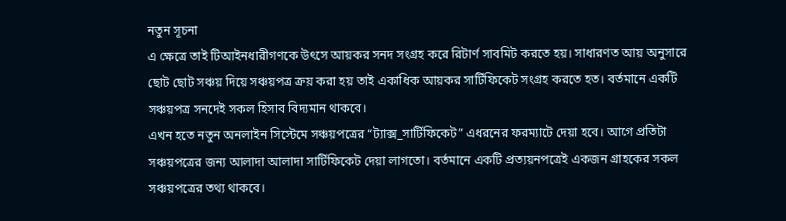নতুন সূচনা
এ ক্ষেত্রে তাই টিআইনধারীগণকে উৎসে আয়কর সনদ সংগ্রহ করে রিটার্ণ সাবমিট করতে হয়। সাধারণত আয় অনুসারে ছোট ছোট সঞ্চয় দিয়ে সঞ্চয়পত্র ক্রয় করা হয় তাই একাধিক আয়কর সার্টিফিকেট সংগ্রহ করতে হত। বর্তমানে একটি সঞ্চয়পত্র সনদেই সকল হিসাব বিদ্যমান থাকবে।
এখন হতে নতুন অনলাইন সিস্টেমে সঞ্চয়পত্রের “ট্যাক্স_সার্টিফিকেট” এধরনের ফরম্যাটে দেয়া হবে। আগে প্রতিটা সঞ্চয়পত্রের জন্য আলাদা আলাদা সার্টিফিকেট দেয়া লাগতো। বর্তমানে একটি প্রত্যয়নপত্রেই একজন গ্রাহকের সকল সঞ্চয়পত্রের তথ্য থাকবে।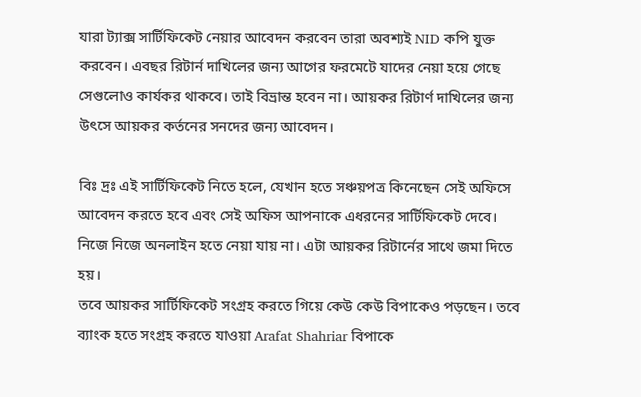যারা ট্যাক্স সার্টিফিকেট নেয়ার আবেদন করবেন তারা অবশ্যই NID কপি যুক্ত করবেন। এবছর রিটার্ন দাখিলের জন্য আগের ফরমেটে যাদের নেয়া হয়ে গেছে সেগুলোও কার্যকর থাকবে। তাই বিভ্রান্ত হবেন না। আয়কর রিটার্ণ দাখিলের জন্য উৎসে আয়কর কর্তনের সনদের জন্য আবেদন।

বিঃ দ্রঃ এই সার্টিফিকেট নিতে হলে, যেখান হতে সঞ্চয়পত্র কিনেছেন সেই অফিসে আবেদন করতে হবে এবং সেই অফিস আপনাকে এধরনের সার্টিফিকেট দেবে। নিজে নিজে অনলাইন হতে নেয়া যায় না। এটা আয়কর রিটার্নের সাথে জমা দিতে হয়।
তবে আয়কর সার্টিফিকেট সংগ্রহ করতে গিয়ে কেউ কেউ বিপাকেও পড়ছেন। তবে ব্যাংক হতে সংগ্রহ করতে যাওয়া Arafat Shahriar বিপাকে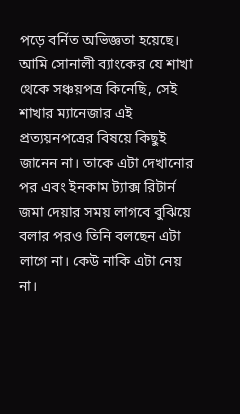পড়ে বর্নিত অভিজ্ঞতা হয়েছে। আমি সোনালী ব্যাংকের যে শাখা থেকে সঞ্চয়পত্র কিনেছি, সেই শাখার ম্যানেজার এই প্রত্যয়নপত্রের বিষয়ে কিছুই জানেন না। তাকে এটা দেখানোর পর এবং ইনকাম ট্যাক্স রিটার্ন জমা দেয়ার সময় লাগবে বুঝিয়ে বলার পরও তিনি বলছেন এটা লাগে না। কেউ নাকি এটা নেয় না।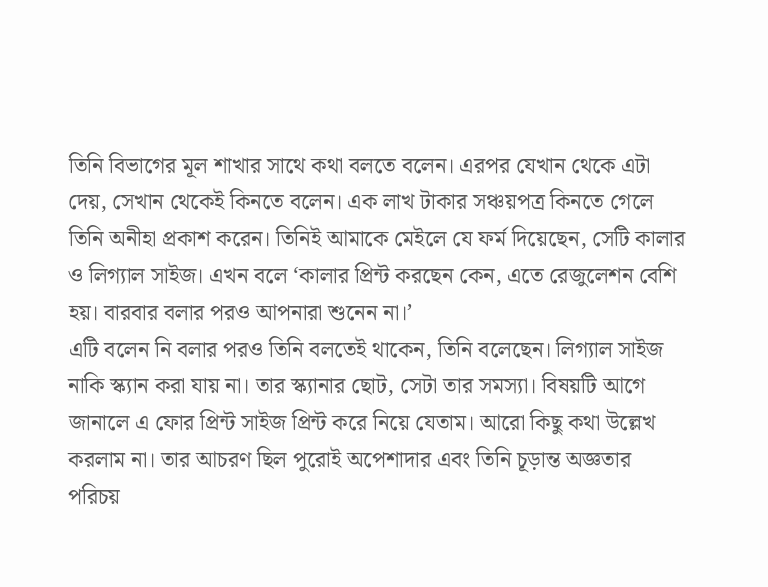তিনি বিভাগের মূল শাখার সাথে কথা বলতে বলেন। এরপর যেখান থেকে এটা দেয়, সেখান থেকেই কিনতে বলেন। এক লাখ টাকার সঞ্চয়পত্র কিনতে গেলে তিনি অনীহা প্রকাশ করেন। তিনিই আমাকে মেইলে যে ফর্ম দিয়েছেন, সেটি কালার ও লিগ্যাল সাইজ। এখন বলে ‘কালার প্রিন্ট করছেন কেন, এতে রেজুলেশন বেশি হয়। বারবার বলার পরও আপনারা শুনেন না।’
এটি বলেন নি বলার পরও তিনি বলতেই থাকেন, তিনি বলেছেন। লিগ্যাল সাইজ নাকি স্ক্যান করা যায় না। তার স্ক্যানার ছোট, সেটা তার সমস্যা। বিষয়টি আগে জানালে এ ফোর প্রিন্ট সাইজ প্রিন্ট করে নিয়ে যেতাম। আরো কিছু কথা উল্লেখ করলাম না। তার আচরণ ছিল পুরোই অপেশাদার এবং তিনি চূড়ান্ত অজ্ঞতার পরিচয়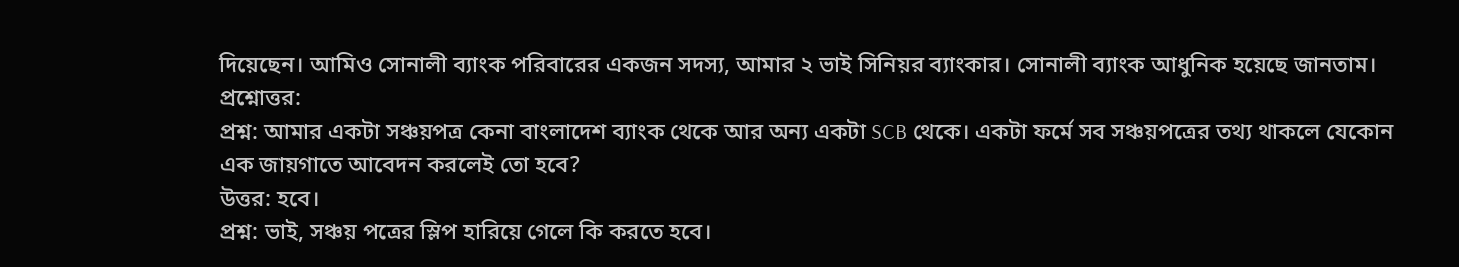দিয়েছেন। আমিও সোনালী ব্যাংক পরিবারের একজন সদস্য, আমার ২ ভাই সিনিয়র ব্যাংকার। সোনালী ব্যাংক আধুনিক হয়েছে জানতাম।
প্রশ্নোত্তর:
প্রশ্ন: আমার একটা সঞ্চয়পত্র কেনা বাংলাদেশ ব্যাংক থেকে আর অন্য একটা SCB থেকে। একটা ফর্মে সব সঞ্চয়পত্রের তথ্য থাকলে যেকোন এক জায়গাতে আবেদন করলেই তো হবে?
উত্তর: হবে।
প্রশ্ন: ভাই, সঞ্চয় পত্রের স্লিপ হারিয়ে গেলে কি করতে হবে।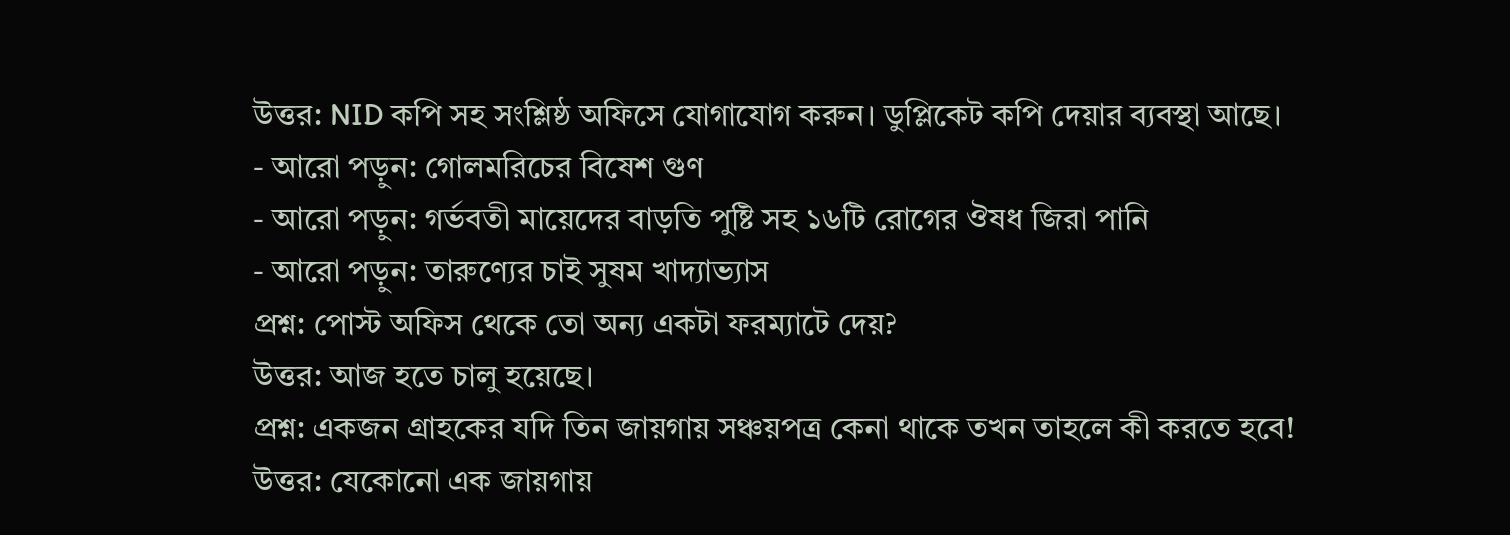উত্তর: NID কপি সহ সংশ্লিষ্ঠ অফিসে যোগাযোগ করুন। ডুপ্লিকেট কপি দেয়ার ব্যবস্থা আছে।
- আরো পড়ুন: গোলমরিচের বিষেশ গুণ
- আরো পড়ুন: গর্ভবতী মায়েদের বাড়তি পুষ্টি সহ ১৬টি রোগের ঔষধ জিরা পানি
- আরো পড়ুন: তারুণ্যের চাই সুষম খাদ্যাভ্যাস
প্রশ্ন: পোস্ট অফিস থেকে তো অন্য একটা ফরম্যাটে দেয়?
উত্তর: আজ হতে চালু হয়েছে।
প্রশ্ন: একজন গ্রাহকের যদি তিন জায়গায় সঞ্চয়পত্র কেনা থাকে তখন তাহলে কী করতে হবে!
উত্তর: যেকোনো এক জায়গায়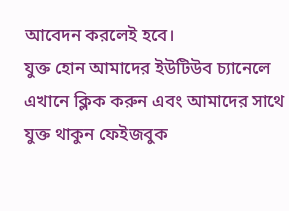আবেদন করলেই হবে।
যুক্ত হোন আমাদের ইউটিউব চ্যানেলে এখানে ক্লিক করুন এবং আমাদের সাথে যুক্ত থাকুন ফেইজবুক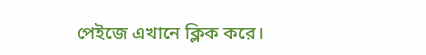পেইজে এখানে ক্লিক করে।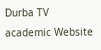Durba TV academic Website